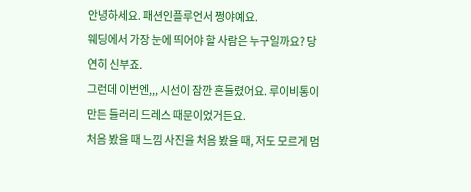안녕하세요. 패션인플루언서 쩡야예요.
웨딩에서 가장 눈에 띄어야 할 사람은 누구일까요? 당연히 신부죠.
그런데 이번엔,,, 시선이 잠깐 흔들렸어요. 루이비통이 만든 들러리 드레스 때문이었거든요.
처음 봤을 때 느낌 사진을 처음 봤을 때, 저도 모르게 멈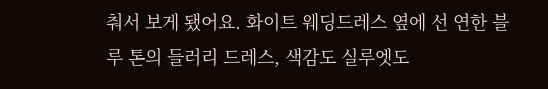춰서 보게 됐어요. 화이트 웨딩드레스 옆에 선 연한 블루 톤의 들러리 드레스, 색감도 실루엣도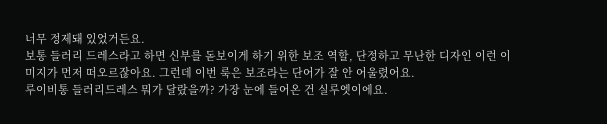너무 정제돼 있었거든요.
보통 들러리 드레스라고 하면 신부를 돋보이게 하기 위한 보조 역할, 단정하고 무난한 디자인 이런 이미지가 먼저 떠오르잖아요. 그런데 이번 룩은 보조라는 단어가 잘 안 어울렸어요.
루이비통 들러리드레스 뭐가 달랐을까? 가장 눈에 들어온 건 실루엣이에요.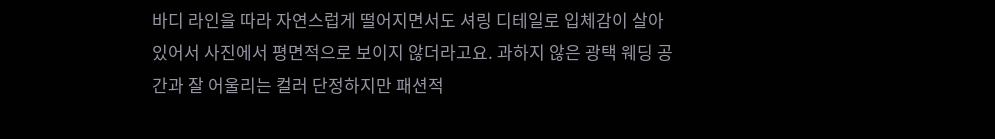바디 라인을 따라 자연스럽게 떨어지면서도 셔링 디테일로 입체감이 살아 있어서 사진에서 평면적으로 보이지 않더라고요. 과하지 않은 광택 웨딩 공간과 잘 어울리는 컬러 단정하지만 패션적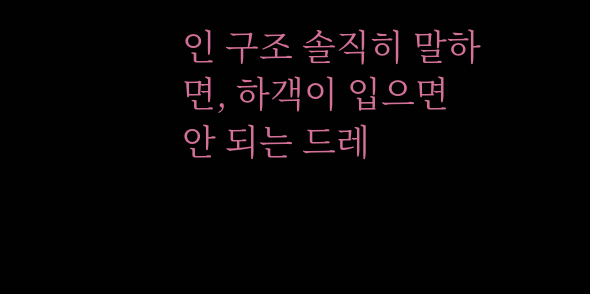인 구조 솔직히 말하면, 하객이 입으면 안 되는 드레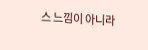스 느낌이 아니라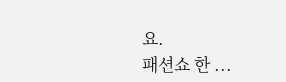요.
패션쇼 한 ...